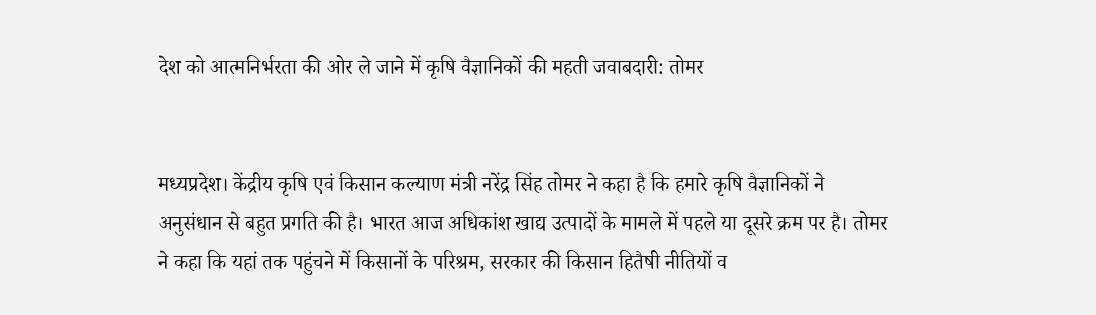देश को आत्मनिर्भरता की ओर ले जाने में कृषि वैज्ञानिकों की महती जवाबदारी: तोमर


मध्यप्रदेश। केंद्रीय कृषि एवं किसान कल्याण मंत्री नरेंद्र सिंह तोमर ने कहा है कि हमारे कृषि वैज्ञानिकों ने अनुसंधान से बहुत प्रगति की है। भारत आज अधिकांश खाद्य उत्पादों के मामले में पहले या दूसरे क्रम पर है। तोमर ने कहा कि यहां तक पहुंचने में किसानों के परिश्रम, सरकार की किसान हितैषी नीतियों व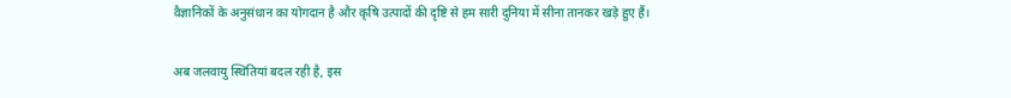वैज्ञानिकों के अनुसंधान का योगदान है और कृषि उत्पादों की दृष्टि से हम सारी दुनिया में सीना तानकर खड़े हुए हैं।

अब जलवायु स्थितियां बदल रही है, इस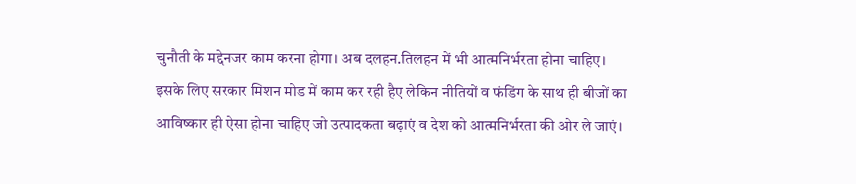चुनौती के मद्देनजर काम करना होगा। अब दलहन.तिलहन में भी आत्मनिर्भरता होना चाहिए। इसके लिए सरकार मिशन मोड में काम कर रही हैए लेकिन नीतियों व फंडिंग के साथ ही बीजों का आविष्कार ही ऐसा होना चाहिए जो उत्पादकता बढ़ाएं व देश को आत्मनिर्भरता की ओर ले जाएं।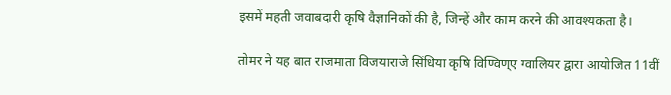इसमें महती जवाबदारी कृषि वैज्ञानिकों की है, जिन्हें और काम करने की आवश्यकता है।

तोमर ने यह बात राजमाता विजयाराजे सिंधिया कृषि विण्विण्ए ग्वालियर द्वारा आयोजित 11वीं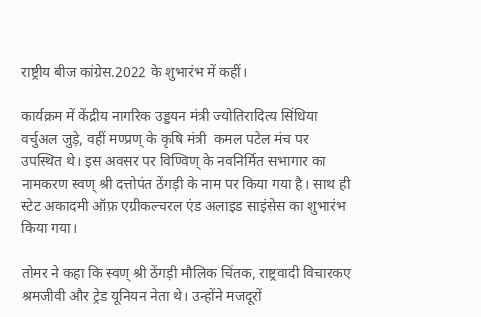राष्ट्रीय बीज कांग्रेस.2022 के शुभारंभ में कहीं।

कार्यक्रम में केंद्रीय नागरिक उड्डयन मंत्री ज्योतिरादित्य सिंधिया वर्चुअल जुड़े, वहीं मण्प्रण् के कृषि मंत्री  कमल पटेल मंच पर उपस्थित थे। इस अवसर पर विण्विण् के नवनिर्मित सभागार का नामकरण स्वण् श्री दत्तोपंत ठेंगड़ी के नाम पर किया गया है। साथ ही स्टेट अकादमी ऑफ़ एग्रीकल्चरल एंड अलाइड साइंसेस का शुभारंभ किया गया।

तोमर ने कहा कि स्वण् श्री ठेंगड़ी मौलिक चिंतक, राष्ट्रवादी विचारकए श्रमजीवी और ट्रेड यूनियन नेता थे। उन्होंने मजदूरों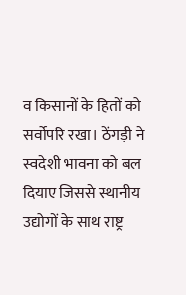व किसानों के हितों को सर्वोपरि रखा। ठेंगड़ी ने स्वदेशी भावना को बल दियाए जिससे स्थानीय उद्योगों के साथ राष्ट्र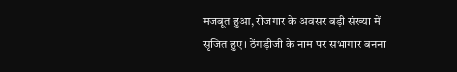मजबूत हुआ, रोजगार के अवसर बड़ी संख्या में सृजित हुए। ठेंगड़ीजी के नाम पर सभागार बनना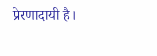प्रेरणादायी है।